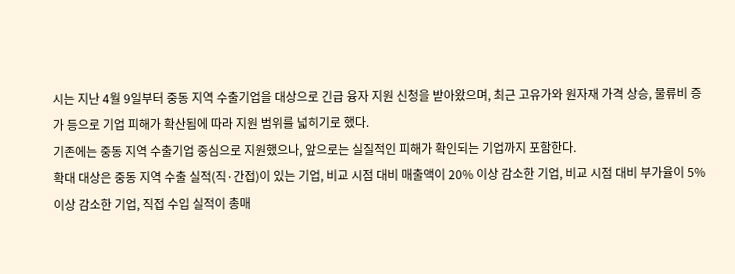시는 지난 4월 9일부터 중동 지역 수출기업을 대상으로 긴급 융자 지원 신청을 받아왔으며, 최근 고유가와 원자재 가격 상승, 물류비 증가 등으로 기업 피해가 확산됨에 따라 지원 범위를 넓히기로 했다.
기존에는 중동 지역 수출기업 중심으로 지원했으나, 앞으로는 실질적인 피해가 확인되는 기업까지 포함한다.
확대 대상은 중동 지역 수출 실적(직·간접)이 있는 기업, 비교 시점 대비 매출액이 20% 이상 감소한 기업, 비교 시점 대비 부가율이 5% 이상 감소한 기업, 직접 수입 실적이 총매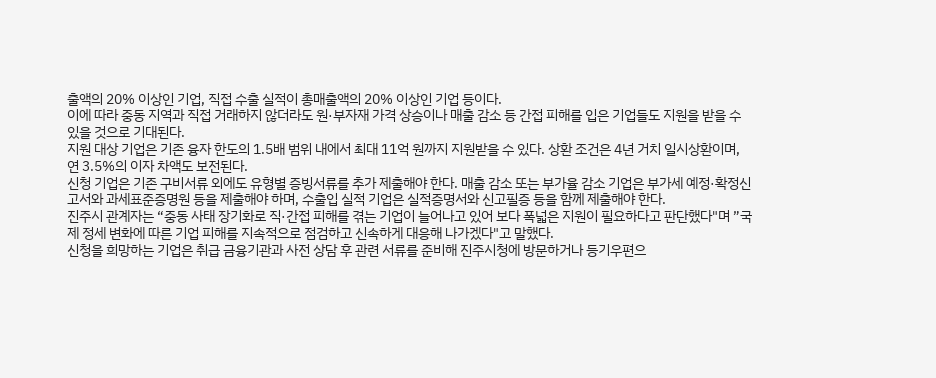출액의 20% 이상인 기업, 직접 수출 실적이 총매출액의 20% 이상인 기업 등이다.
이에 따라 중동 지역과 직접 거래하지 않더라도 원·부자재 가격 상승이나 매출 감소 등 간접 피해를 입은 기업들도 지원을 받을 수 있을 것으로 기대된다.
지원 대상 기업은 기존 융자 한도의 1.5배 범위 내에서 최대 11억 원까지 지원받을 수 있다. 상환 조건은 4년 거치 일시상환이며, 연 3.5%의 이자 차액도 보전된다.
신청 기업은 기존 구비서류 외에도 유형별 증빙서류를 추가 제출해야 한다. 매출 감소 또는 부가율 감소 기업은 부가세 예정·확정신고서와 과세표준증명원 등을 제출해야 하며, 수출입 실적 기업은 실적증명서와 신고필증 등을 함께 제출해야 한다.
진주시 관계자는 “중동 사태 장기화로 직·간접 피해를 겪는 기업이 늘어나고 있어 보다 폭넓은 지원이 필요하다고 판단했다"며 ”국제 정세 변화에 따른 기업 피해를 지속적으로 점검하고 신속하게 대응해 나가겠다"고 말했다.
신청을 희망하는 기업은 취급 금융기관과 사전 상담 후 관련 서류를 준비해 진주시청에 방문하거나 등기우편으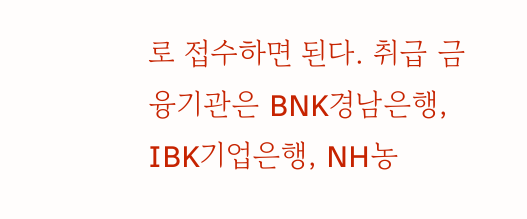로 접수하면 된다. 취급 금융기관은 BNK경남은행, IBK기업은행, NH농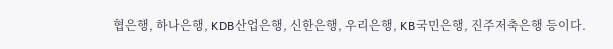협은행, 하나은행, KDB산업은행, 신한은행, 우리은행, KB국민은행, 진주저축은행 등이다.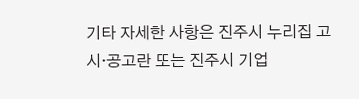기타 자세한 사항은 진주시 누리집 고시·공고란 또는 진주시 기업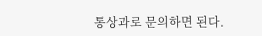통상과로 문의하면 된다.